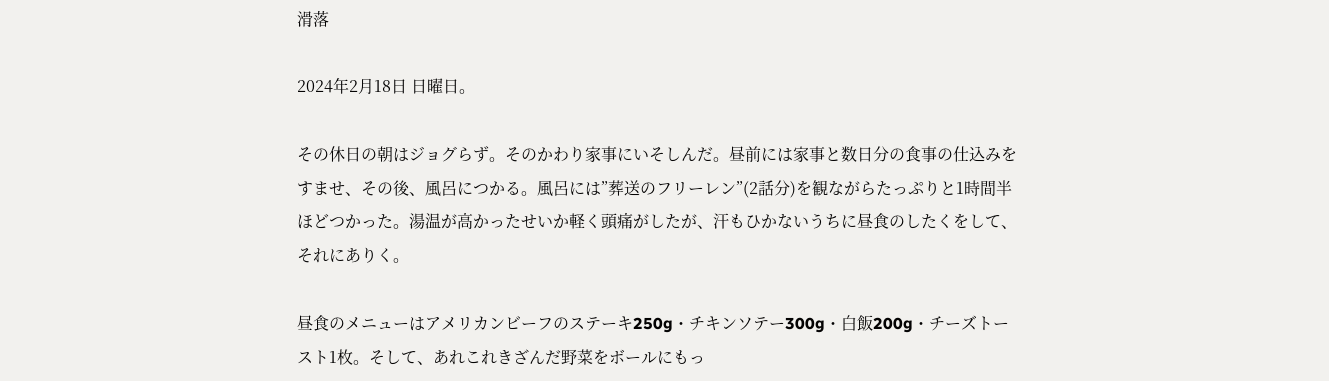滑落

2024年2月18日 日曜日。

その休日の朝はジョグらず。そのかわり家事にいそしんだ。昼前には家事と数日分の食事の仕込みをすませ、その後、風呂につかる。風呂には”葬送のフリーレン”(2話分)を観ながらたっぷりと1時間半ほどつかった。湯温が高かったせいか軽く頭痛がしたが、汗もひかないうちに昼食のしたくをして、それにありく。

昼食のメニューはアメリカンビーフのステーキ250g・チキンソテー300g・白飯200g・チーズトースト1枚。そして、あれこれきざんだ野菜をボールにもっ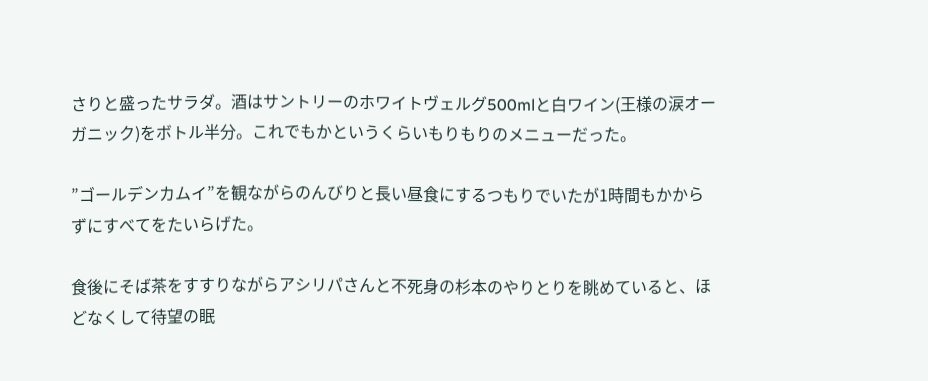さりと盛ったサラダ。酒はサントリーのホワイトヴェルグ500mlと白ワイン(王様の涙オーガニック)をボトル半分。これでもかというくらいもりもりのメニューだった。

”ゴールデンカムイ”を観ながらのんびりと長い昼食にするつもりでいたが1時間もかからずにすべてをたいらげた。

食後にそば茶をすすりながらアシリパさんと不死身の杉本のやりとりを眺めていると、ほどなくして待望の眠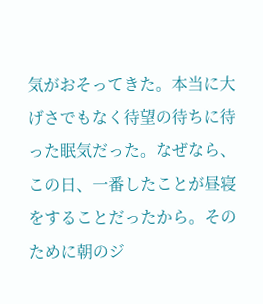気がおそってきた。本当に大げさでもなく待望の待ちに待った眠気だった。なぜなら、この日、一番したことが昼寝をすることだったから。そのために朝のジ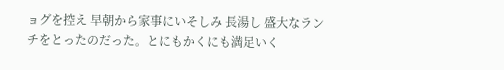ョグを控え 早朝から家事にいそしみ 長湯し 盛大なランチをとったのだった。とにもかくにも満足いく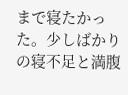まで寝たかった。少しばかりの寝不足と満腹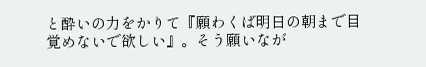と酔いの力をかりて『願わくば明日の朝まで目覚めないで欲しい』。そう願いなが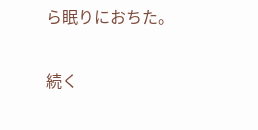ら眠りにおちた。

続く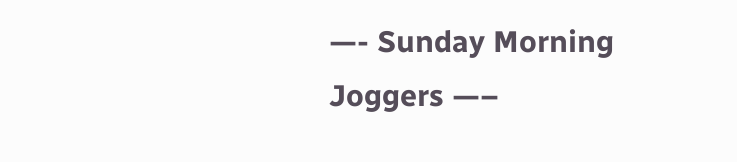—- Sunday Morning Joggers —–